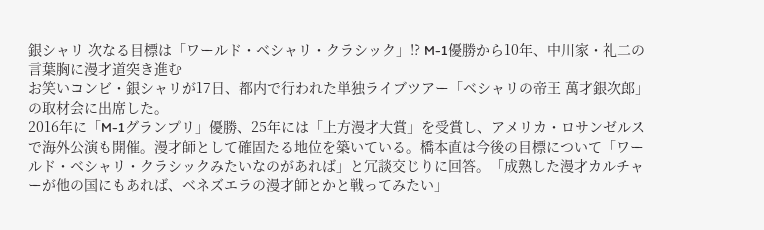銀シャリ 次なる目標は「ワールド・ベシャリ・クラシック」!? M-1優勝から10年、中川家・礼二の言葉胸に漫才道突き進む
お笑いコンビ・銀シャリが17日、都内で行われた単独ライブツアー「ベシャリの帝王 萬才銀次郎」の取材会に出席した。
2016年に「M-1グランプリ」優勝、25年には「上方漫才大賞」を受賞し、アメリカ・ロサンゼルスで海外公演も開催。漫才師として確固たる地位を築いている。橋本直は今後の目標について「ワールド・ベシャリ・クラシックみたいなのがあれば」と冗談交じりに回答。「成熟した漫才カルチャーが他の国にもあれば、ベネズエラの漫才師とかと戦ってみたい」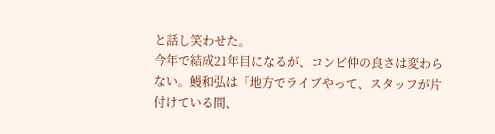と話し笑わせた。
今年で結成21年目になるが、コンビ仲の良さは変わらない。鰻和弘は「地方でライブやって、スタッフが片付けている間、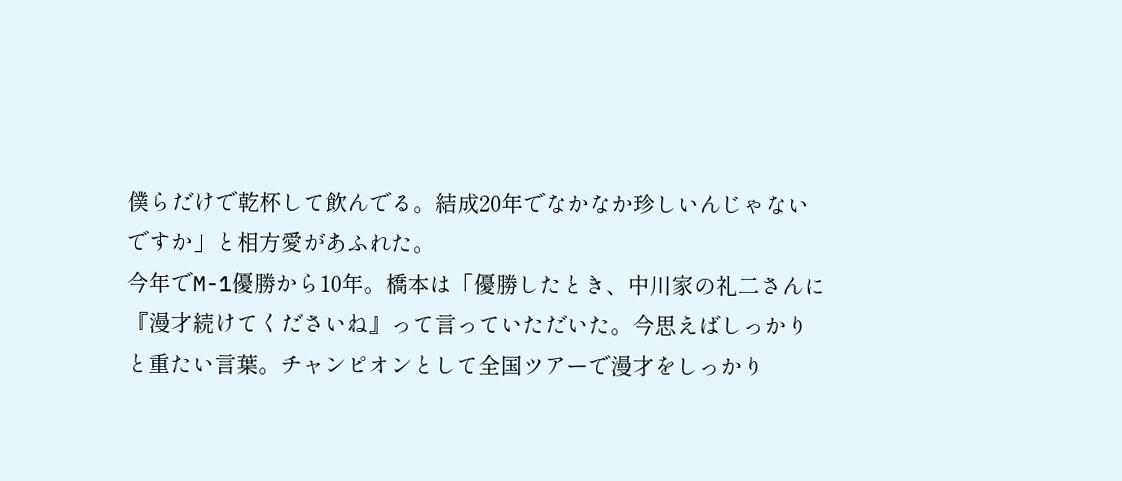僕らだけで乾杯して飲んでる。結成20年でなかなか珍しいんじゃないですか」と相方愛があふれた。
今年でM-1優勝から10年。橋本は「優勝したとき、中川家の礼二さんに『漫才続けてくださいね』って言っていただいた。今思えばしっかりと重たい言葉。チャンピオンとして全国ツアーで漫才をしっかり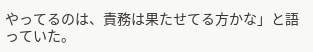やってるのは、責務は果たせてる方かな」と語っていた。